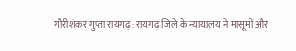गौरीशंकर गुप्ता रायगढ़: रायगढ़ जिले के न्यायालय ने मासूमों और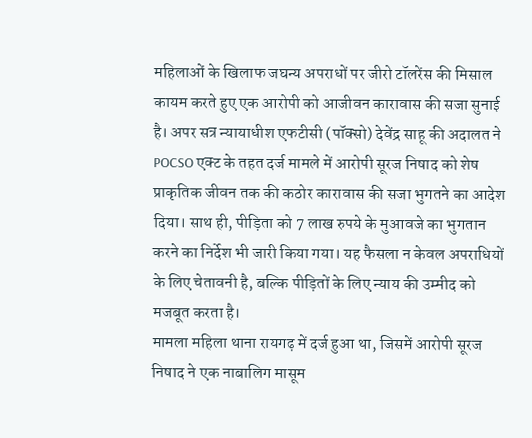महिलाओं के खिलाफ जघन्य अपराधों पर जीरो टॉलरेंस की मिसाल कायम करते हुए एक आरोपी को आजीवन कारावास की सजा सुनाई है। अपर सत्र न्यायाधीश एफटीसी (पॉक्सो) देवेंद्र साहू की अदालत ने POCSO एक्ट के तहत दर्ज मामले में आरोपी सूरज निषाद को शेष प्राकृतिक जीवन तक की कठोर कारावास की सजा भुगतने का आदेश दिया। साथ ही, पीड़िता को 7 लाख रुपये के मुआवजे का भुगतान करने का निर्देश भी जारी किया गया। यह फैसला न केवल अपराधियों के लिए चेतावनी है, बल्कि पीड़ितों के लिए न्याय की उम्मीद को मजबूत करता है।
मामला महिला थाना रायगढ़ में दर्ज हुआ था, जिसमें आरोपी सूरज निषाद ने एक नाबालिग मासूम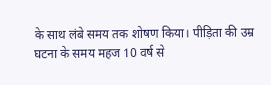के साथ लंबे समय तक शोषण किया। पीड़िता की उम्र घटना के समय महज 10 वर्ष से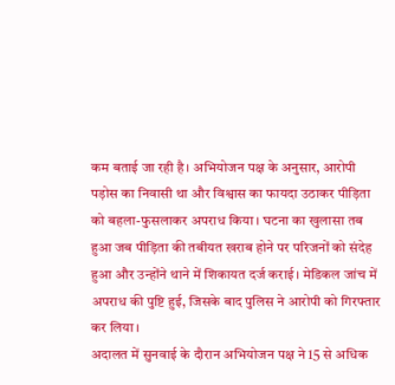कम बताई जा रही है। अभियोजन पक्ष के अनुसार, आरोपी पड़ोस का निवासी था और विश्वास का फायदा उठाकर पीड़िता को बहला-फुसलाकर अपराध किया। घटना का खुलासा तब हुआ जब पीड़िता की तबीयत खराब होने पर परिजनों को संदेह हुआ और उन्होंने थाने में शिकायत दर्ज कराई। मेडिकल जांच में अपराध की पुष्टि हुई, जिसके बाद पुलिस ने आरोपी को गिरफ्तार कर लिया।
अदालत में सुनवाई के दौरान अभियोजन पक्ष ने 15 से अधिक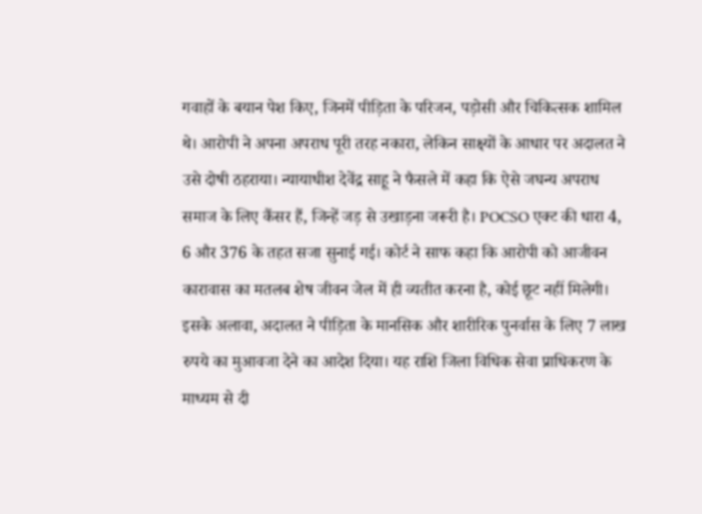गवाहों के बयान पेश किए, जिनमें पीड़िता के परिजन, पड़ोसी और चिकित्सक शामिल थे। आरोपी ने अपना अपराध पूरी तरह नकारा, लेकिन साक्ष्यों के आधार पर अदालत ने उसे दोषी ठहराया। न्यायाधीश देवेंद्र साहू ने फैसले में कहा कि ऐसे जघन्य अपराध समाज के लिए कैंसर हैं, जिन्हें जड़ से उखाड़ना जरूरी है। POCSO एक्ट की धारा 4, 6 और 376 के तहत सजा सुनाई गई। कोर्ट ने साफ कहा कि आरोपी को आजीवन कारावास का मतलब शेष जीवन जेल में ही व्यतीत करना है, कोई छूट नहीं मिलेगी।
इसके अलावा, अदालत ने पीड़िता के मानसिक और शारीरिक पुनर्वास के लिए 7 लाख रुपये का मुआवजा देने का आदेश दिया। यह राशि जिला विधिक सेवा प्राधिकरण के माध्यम से दी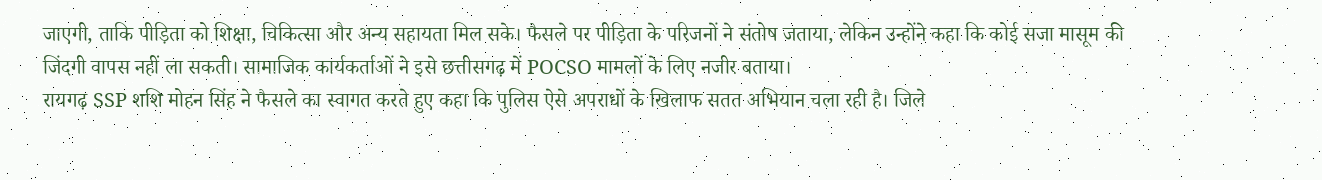जाएगी, ताकि पीड़िता को शिक्षा, चिकित्सा और अन्य सहायता मिल सके। फैसले पर पीड़िता के परिजनों ने संतोष जताया, लेकिन उन्होंने कहा कि कोई सजा मासूम की जिंदगी वापस नहीं ला सकती। सामाजिक कार्यकर्ताओं ने इसे छत्तीसगढ़ में POCSO मामलों के लिए नजीर बताया।
रायगढ़ SSP शशि मोहन सिंह ने फैसले का स्वागत करते हुए कहा कि पुलिस ऐसे अपराधों के खिलाफ सतत अभियान चला रही है। जिले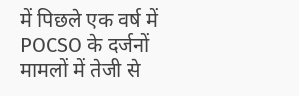में पिछले एक वर्ष में POCSO के दर्जनों मामलों में तेजी से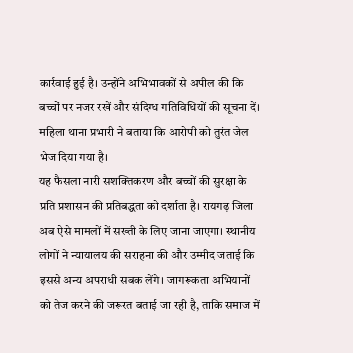कार्रवाई हुई है। उन्होंने अभिभावकों से अपील की कि बच्चों पर नजर रखें और संदिग्ध गतिविधियों की सूचना दें। महिला थाना प्रभारी ने बताया कि आरोपी को तुरंत जेल भेज दिया गया है।
यह फैसला नारी सशक्तिकरण और बच्चों की सुरक्षा के प्रति प्रशासन की प्रतिबद्धता को दर्शाता है। रायगढ़ जिला अब ऐसे मामलों में सख्ती के लिए जाना जाएगा। स्थानीय लोगों ने न्यायालय की सराहना की और उम्मीद जताई कि इससे अन्य अपराधी सबक लेंगे। जागरूकता अभियानों को तेज करने की जरूरत बताई जा रही है, ताकि समाज में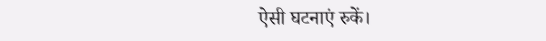ऐसी घटनाएं रुकें।